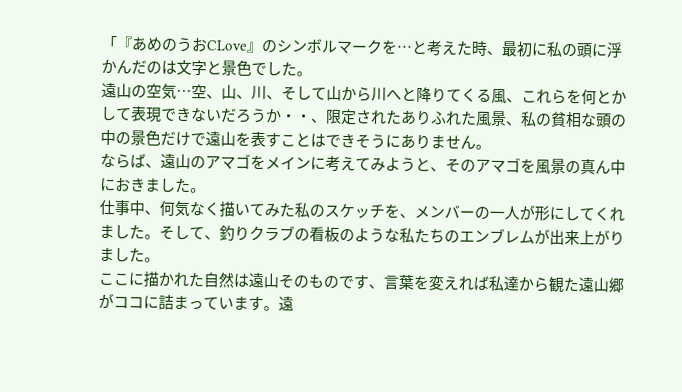「『あめのうおCLove』のシンボルマークを…と考えた時、最初に私の頭に浮かんだのは文字と景色でした。
遠山の空気…空、山、川、そして山から川へと降りてくる風、これらを何とかして表現できないだろうか・・、限定されたありふれた風景、私の貧相な頭の中の景色だけで遠山を表すことはできそうにありません。
ならば、遠山のアマゴをメインに考えてみようと、そのアマゴを風景の真ん中におきました。
仕事中、何気なく描いてみた私のスケッチを、メンバーの一人が形にしてくれました。そして、釣りクラブの看板のような私たちのエンブレムが出来上がりました。
ここに描かれた自然は遠山そのものです、言葉を変えれば私達から観た遠山郷がココに詰まっています。遠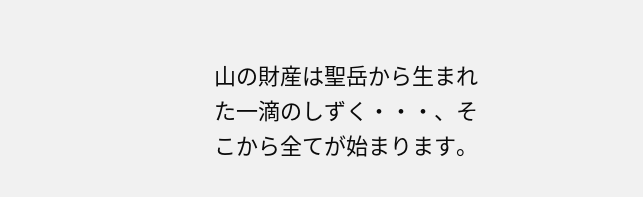山の財産は聖岳から生まれた一滴のしずく・・・、そこから全てが始まります。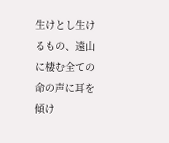生けとし生けるもの、遠山に棲む全ての命の声に耳を傾け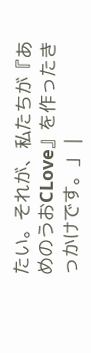たい。それが、私たちが『あめのうおCLove』を作ったきっかけです。」 |